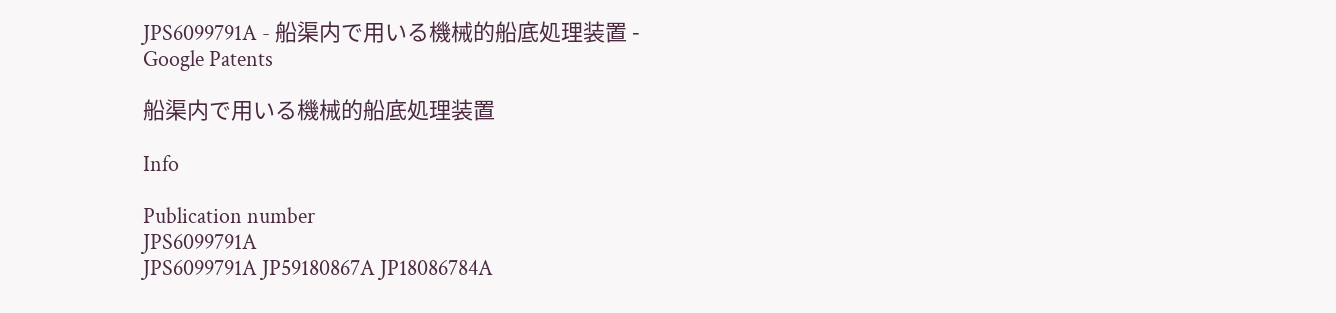JPS6099791A - 船渠内で用いる機械的船底処理装置 - Google Patents

船渠内で用いる機械的船底処理装置

Info

Publication number
JPS6099791A
JPS6099791A JP59180867A JP18086784A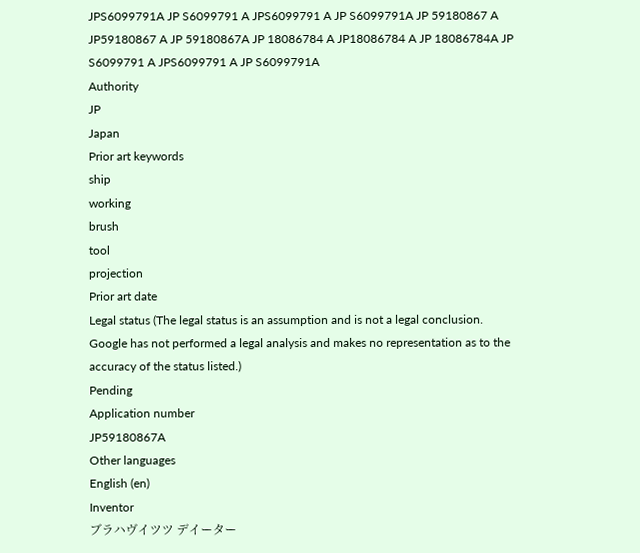JPS6099791A JP S6099791 A JPS6099791 A JP S6099791A JP 59180867 A JP59180867 A JP 59180867A JP 18086784 A JP18086784 A JP 18086784A JP S6099791 A JPS6099791 A JP S6099791A
Authority
JP
Japan
Prior art keywords
ship
working
brush
tool
projection
Prior art date
Legal status (The legal status is an assumption and is not a legal conclusion. Google has not performed a legal analysis and makes no representation as to the accuracy of the status listed.)
Pending
Application number
JP59180867A
Other languages
English (en)
Inventor
ブラハヴイツツ デイーター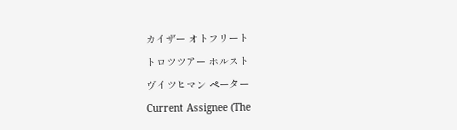カイザー オトフリート
トロツツアー ホルスト
ヴイツヒマン ペーター
Current Assignee (The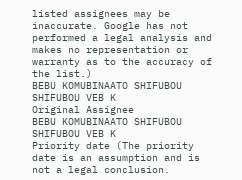listed assignees may be inaccurate. Google has not performed a legal analysis and makes no representation or warranty as to the accuracy of the list.)
BEBU KOMUBINAATO SHIFUBOU
SHIFUBOU VEB K
Original Assignee
BEBU KOMUBINAATO SHIFUBOU
SHIFUBOU VEB K
Priority date (The priority date is an assumption and is not a legal conclusion.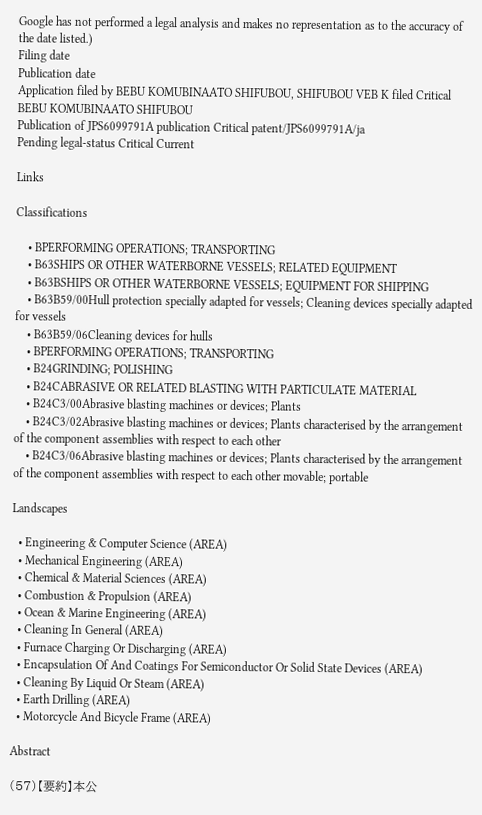Google has not performed a legal analysis and makes no representation as to the accuracy of the date listed.)
Filing date
Publication date
Application filed by BEBU KOMUBINAATO SHIFUBOU, SHIFUBOU VEB K filed Critical BEBU KOMUBINAATO SHIFUBOU
Publication of JPS6099791A publication Critical patent/JPS6099791A/ja
Pending legal-status Critical Current

Links

Classifications

    • BPERFORMING OPERATIONS; TRANSPORTING
    • B63SHIPS OR OTHER WATERBORNE VESSELS; RELATED EQUIPMENT
    • B63BSHIPS OR OTHER WATERBORNE VESSELS; EQUIPMENT FOR SHIPPING
    • B63B59/00Hull protection specially adapted for vessels; Cleaning devices specially adapted for vessels
    • B63B59/06Cleaning devices for hulls
    • BPERFORMING OPERATIONS; TRANSPORTING
    • B24GRINDING; POLISHING
    • B24CABRASIVE OR RELATED BLASTING WITH PARTICULATE MATERIAL
    • B24C3/00Abrasive blasting machines or devices; Plants
    • B24C3/02Abrasive blasting machines or devices; Plants characterised by the arrangement of the component assemblies with respect to each other
    • B24C3/06Abrasive blasting machines or devices; Plants characterised by the arrangement of the component assemblies with respect to each other movable; portable

Landscapes

  • Engineering & Computer Science (AREA)
  • Mechanical Engineering (AREA)
  • Chemical & Material Sciences (AREA)
  • Combustion & Propulsion (AREA)
  • Ocean & Marine Engineering (AREA)
  • Cleaning In General (AREA)
  • Furnace Charging Or Discharging (AREA)
  • Encapsulation Of And Coatings For Semiconductor Or Solid State Devices (AREA)
  • Cleaning By Liquid Or Steam (AREA)
  • Earth Drilling (AREA)
  • Motorcycle And Bicycle Frame (AREA)

Abstract

(57)【要約】本公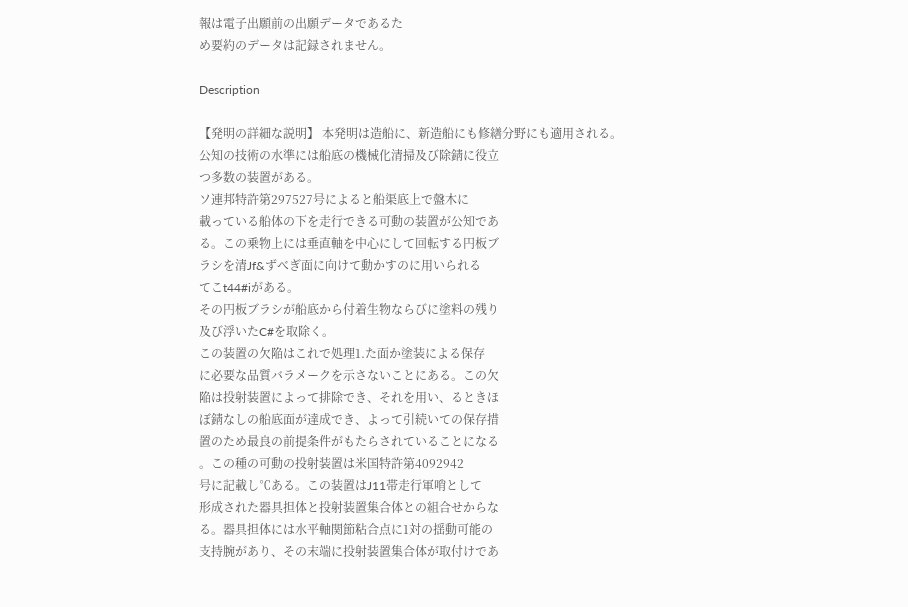報は電子出願前の出願データであるた
め要約のデータは記録されません。

Description

【発明の詳細な説明】 本発明は造船に、新造船にも修繕分野にも適用される。
公知の技術の水準には船底の機械化清掃及び除錆に役立
つ多数の装置がある。
ソ連邦特許第297527号によると船渠底上で盤木に
載っている船体の下を走行できる可動の装置が公知であ
る。この乗物上には垂直軸を中心にして回転する円板ブ
ラシを清Jf&ずべぎ面に向けて動かすのに用いられる
てこt44#iがある。
その円板ブラシが船底から付着生物ならびに塗料の残り
及び浮いたC#を取除く。
この装置の欠陥はこれで処理1.た面か塗装による保存
に必要な品質バラメークを示さないことにある。この欠
陥は投射装置によって排除でき、それを用い、るときほ
ぼ錆なしの船底面が達成でき、よって引続いての保存措
置のため最良の前提条件がもたらされていることになる
。この種の可動の投射装置は米国特許第4092942
号に記載し℃ある。この装置はJ11帯走行軍哨として
形成された器具担体と投射装置集合体との組合せからな
る。器具担体には水平軸関節粘合点に1対の揺動可能の
支持腕があり、その末端に投射装置集合体が取付けであ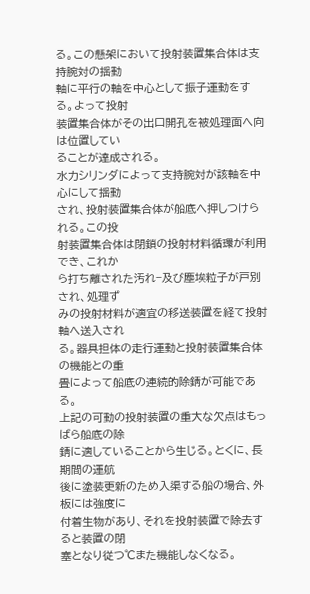る。この懸架において投射装置集合体は支持腕対の揺動
軸に平行の軸を中心として振子運動をする。よって投射
装置集合体がその出口開孔を被処理面へ向は位置してい
ることが達成される。
水力シリンダによって支持腕対が該軸を中心にして揺動
され、投射装置集合体が船底へ押しつけられる。この投
射装置集合体は閉鎖の投射材料循環が利用でき、これか
ら打ち離された汚れ−及び塵埃粒子が戸別され、処理ず
みの投射材料が適宜の移送装置を経て投射軸へ送入され
る。器具担体の走行運動と投射装置集合体の機能との重
畳によって船底の連続的除錆が可能である。
上記の可動の投射装置の重大な欠点はもっばら船底の除
錆に適していることから生じる。とくに、長期間の運航
後に塗装更新のため入渠する船の場合、外板には強度に
付着生物があり、それを投射装置で除去すると装置の閉
塞となり従つ℃また機能しなくなる。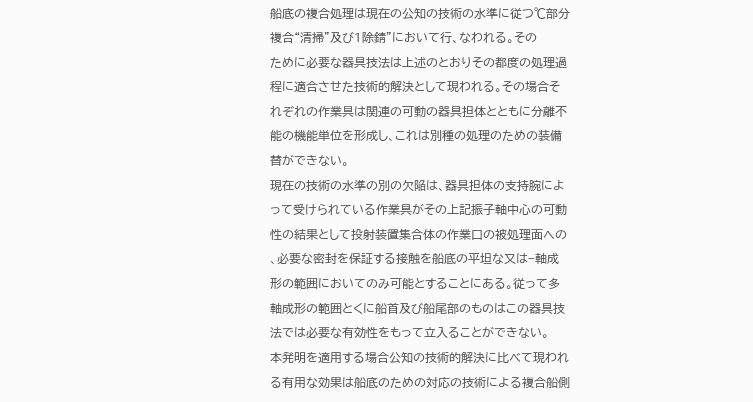船底の複合処理は現在の公知の技術の水準に従つ℃部分
複合“清掃”及び1除錆”において行、なわれる。その
ために必要な器具技法は上述のとおりその都度の処理過
程に適合させた技術的解決として現われる。その場合そ
れぞれの作業具は関連の可動の器具担体とともに分離不
能の機能単位を形成し、これは別種の処理のための装備
替ができない。
現在の技術の水準の別の欠陥は、器具担体の支持腕によ
って受けられている作業具がその上記振子軸中心の可動
性の結果として投射装置集合体の作業口の被処理面への
、必要な密封を保証する接触を船底の平坦な又は−軸成
形の範囲においてのみ可能とすることにある。従って多
軸成形の範囲とくに船首及び船尾部のものはこの器具技
法では必要な有効性をもって立入ることができない。
本発明を適用する場合公知の技術的解決に比べて現われ
る有用な効果は船底のための対応の技術による複合船側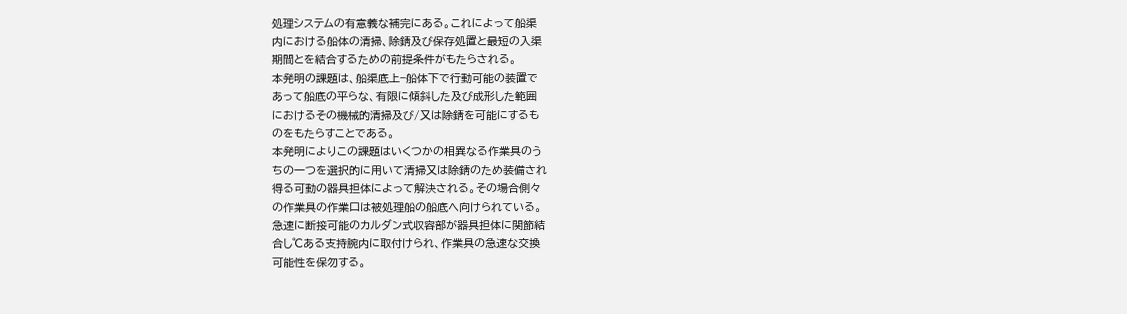処理システムの有意義な補完にある。これによって船渠
内における船体の清掃、除錆及び保存処置と最短の入渠
期間とを結合するための前提条件がもたらされる。
本発明の課題は、船渠底上−船体下で行動可能の装置で
あって船底の平らな、有限に傾斜した及び成形した範囲
におけるその機械的清掃及び/又は除錆を可能にするも
のをもたらすことである。
本発明によりこの課題はいくつかの相異なる作業具のう
ちの一つを選択的に用いて清掃又は除錆のため装備され
得る可動の器具担体によって解決される。その場合側々
の作業具の作業口は被処理船の船底へ向けられている。
急速に断接可能のカルダン式収容部が器具担体に関節結
合し℃ある支持腕内に取付けられ、作業具の急速な交換
可能性を保勿する。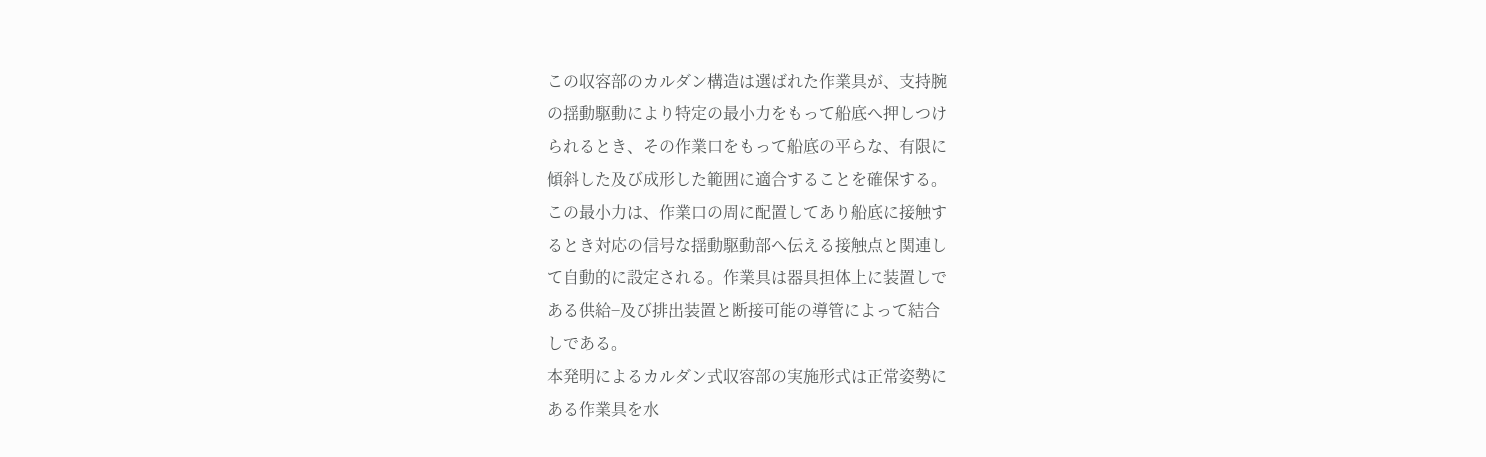この収容部のカルダン構造は選ばれた作業具が、支持腕
の揺動駆動により特定の最小力をもって船底へ押しつけ
られるとき、その作業口をもって船底の平らな、有限に
傾斜した及び成形した範囲に適合することを確保する。
この最小力は、作業口の周に配置してあり船底に接触す
るとき対応の信号な揺動駆動部へ伝える接触点と関連し
て自動的に設定される。作業具は器具担体上に装置しで
ある供給−及び排出装置と断接可能の導管によって結合
しである。
本発明によるカルダン式収容部の実施形式は正常姿勢に
ある作業具を水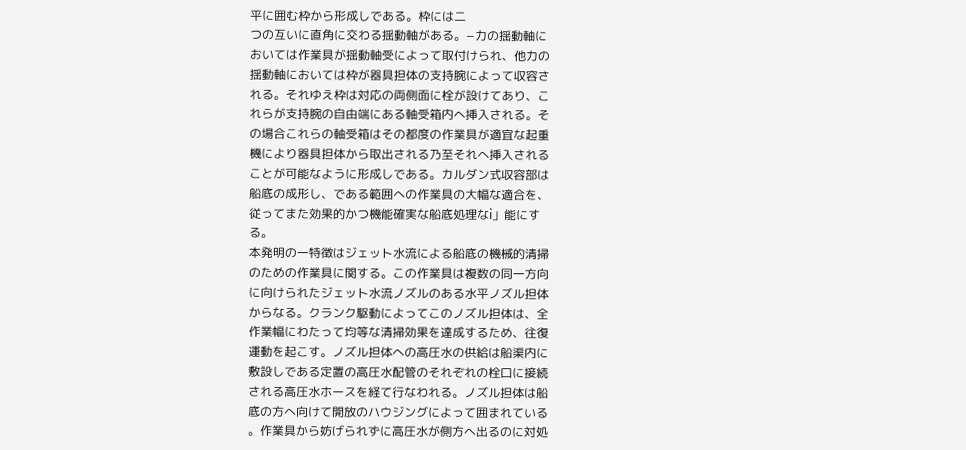平に囲む枠から形成しである。枠には二
つの互いに直角に交わる揺動軸がある。−力の揺動軸に
おいては作業具が揺動軸受によって取付けられ、他力の
揺動軸においては枠が器具担体の支持腕によって収容さ
れる。それゆえ枠は対応の両側面に栓が設けてあり、こ
れらが支持腕の自由端にある軸受箱内へ挿入される。そ
の場合これらの軸受箱はその都度の作業具が適宜な起重
機により器具担体から取出される乃至それへ挿入される
ことが可能なように形成しである。カルダン式収容部は
船底の成形し、である範囲への作業具の大幅な適合を、
従ってまた効果的かつ機能確実な船底処理なi」能にす
る。
本発明の一特徴はジェット水流による船底の機械的清掃
のための作業具に関する。この作業具は複数の同一方向
に向けられたジェット水流ノズルのある水平ノズル担体
からなる。クランク駆動によってこのノズル担体は、全
作業幅にわたって均等な清掃効果を達成するため、往復
運動を起こす。ノズル担体への高圧水の供給は船渠内に
敷設しである定置の高圧水配管のそれぞれの栓口に接続
される高圧水ホースを経て行なわれる。ノズル担体は船
底の方へ向けて開放のハウジングによって囲まれている
。作業具から妨げられずに高圧水が側方へ出るのに対処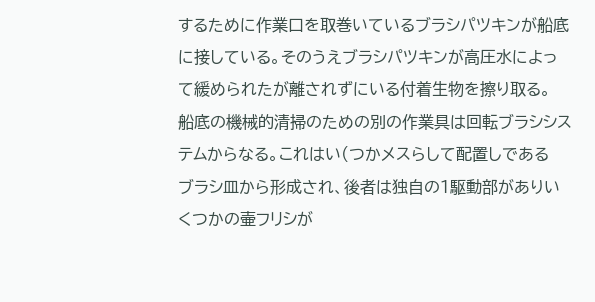するために作業口を取巻いているブラシパツキンが船底
に接している。そのうえブラシパツキンが高圧水によっ
て緩められたが離されずにいる付着生物を擦り取る。
船底の機械的清掃のための別の作業具は回転ブラシシス
テムからなる。これはい(つかメスらして配置しである
ブラシ皿から形成され、後者は独自の1駆動部がありい
くつかの壷フリシが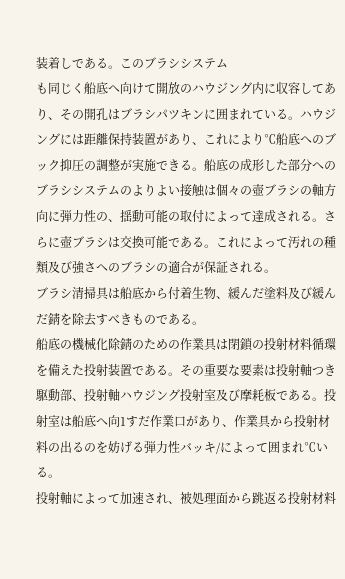装着しである。このブラシシステム
も同じく船底へ向けて開放のハウジング内に収容してあ
り、その開孔はブラシパツキンに囲まれている。ハウジ
ングには距離保持装置があり、これにより℃船底へのブ
ック抑圧の調整が実施できる。船底の成形した部分への
ブラシシステムのよりよい接触は個々の壺ブラシの軸方
向に弾力性の、揺動可能の取付によって達成される。さ
らに壺ブラシは交換可能である。これによって汚れの種
類及び強さへのブラシの適合が保証される。
ブラシ清掃具は船底から付着生物、緩んだ塗料及び緩ん
だ錆を除去すべきものである。
船底の機械化除錆のための作業具は閉鎖の投射材料循環
を備えた投射装置である。その重要な要素は投射軸つき
駆動部、投射軸ハウジング投射室及び摩耗板である。投
射室は船底へ向1すだ作業口があり、作業具から投射材
料の出るのを妨げる弾力性バッキ/によって囲まれ℃い
る。
投射軸によって加速され、被処理面から跳返る投射材料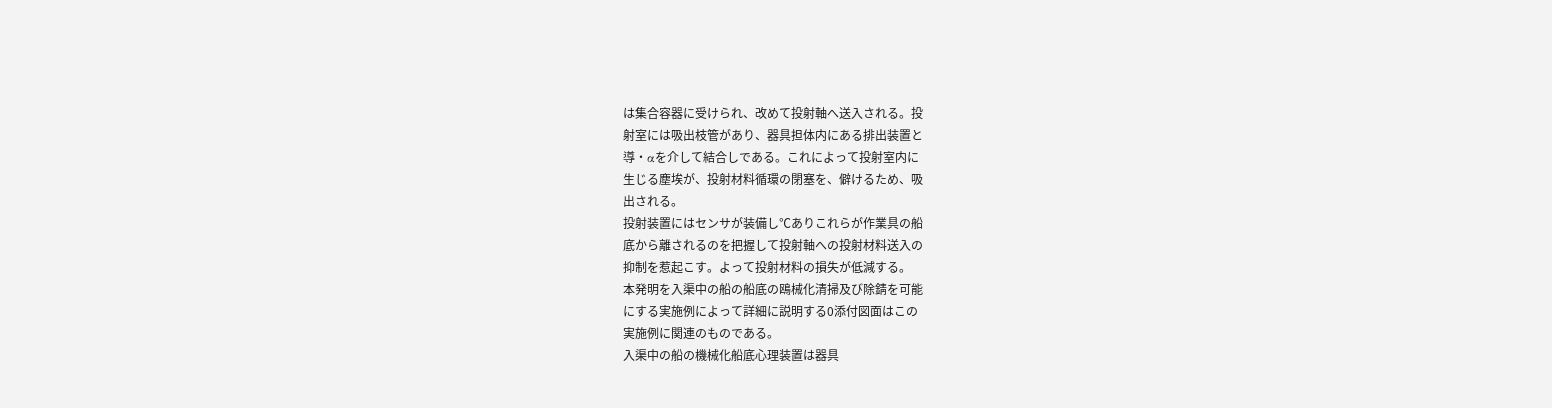は集合容器に受けられ、改めて投射軸へ送入される。投
射室には吸出枝管があり、器具担体内にある排出装置と
導・αを介して結合しである。これによって投射室内に
生じる塵埃が、投射材料循環の閉塞を、僻けるため、吸
出される。
投射装置にはセンサが装備し℃ありこれらが作業具の船
底から離されるのを把握して投射軸への投射材料送入の
抑制を惹起こす。よって投射材料の損失が低減する。
本発明を入渠中の船の船底の鴎械化清掃及び除錆を可能
にする実施例によって詳細に説明する0添付図面はこの
実施例に関連のものである。
入渠中の船の機械化船底心理装置は器具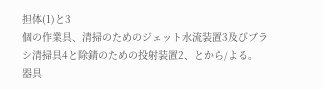担体(1)と3
個の作業具、清掃のためのジェット水流装置3及びブラ
シ清掃具4と除錆のための投射装置2、とから/よる。
器具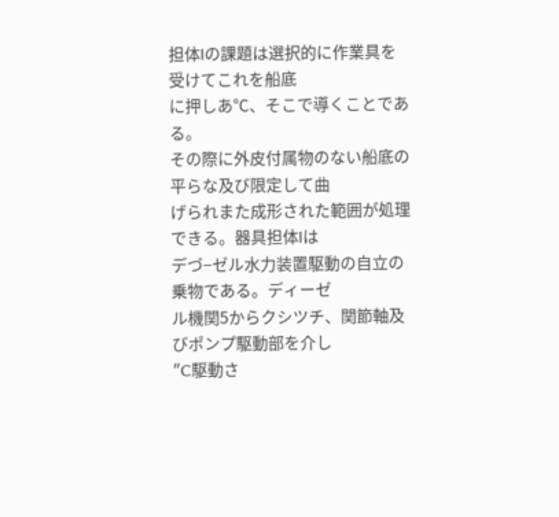担体lの課題は選択的に作業具を受けてこれを船底
に押しあ℃、そこで導くことである。
その際に外皮付属物のない船底の平らな及び限定して曲
げられまた成形された範囲が処理できる。器具担体lは
デづ−ゼル水力装置駆動の自立の乗物である。ディーゼ
ル機関5からクシツチ、関節軸及びポンプ駆動部を介し
″C駆動さ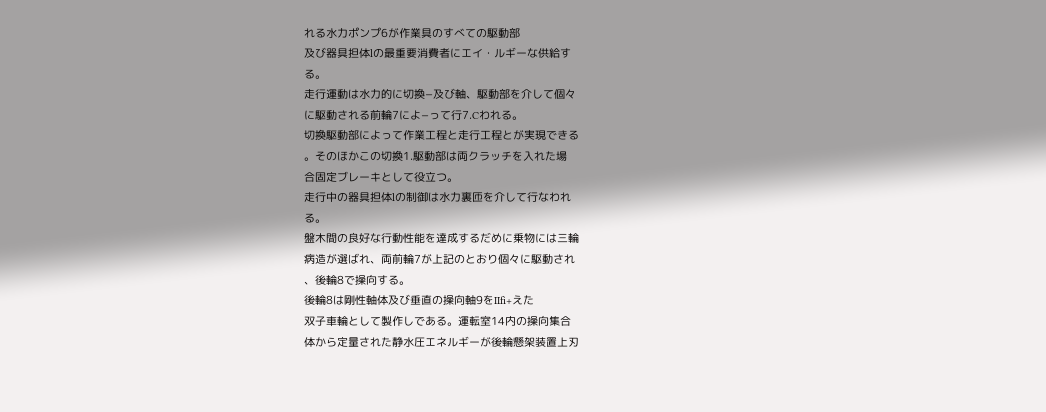れる水力ポンプ6が作業具のすべての駆動部
及び器具担体lの最重要消費者にエイ・ルギーな供給す
る。
走行運動は水力的に切換−及び軸、駆動部を介して個々
に駆動される前輪7によ−って行7.Cわれる。
切換駆動部によって作業工程と走行工程とが実現できる
。そのほかこの切換1.駆動部は両クラッチを入れた場
合固定ブレーキとして役立つ。
走行中の器具担体lの制御は水力裏匝を介して行なわれ
る。
盤木間の良好な行動性能を達成するだめに乗物には三輪
病造が選ばれ、両前輪7が上記のとおり個々に駆動され
、後輪8で操向する。
後輪8は剛性軸体及び垂直の操向軸9をIIfi+えた
双子車輪として製作しである。運転室14内の操向集合
体から定量された静水圧エネルギーが後輪懸架装置上刃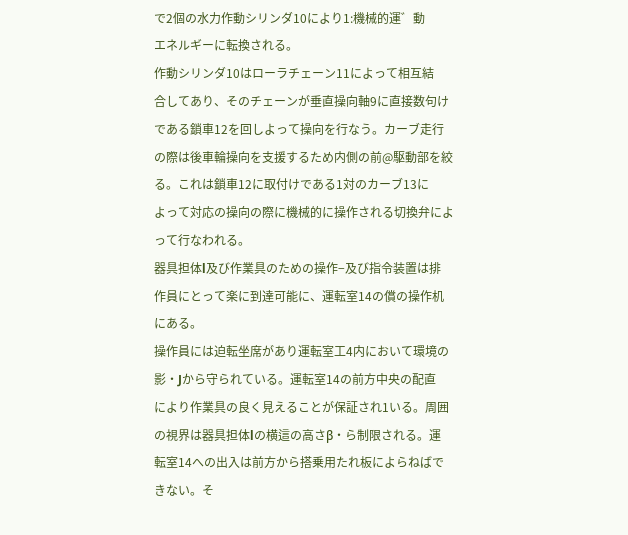で2個の水力作動シリンダ10により1:機械的運゛動
エネルギーに転換される。
作動シリンダ10はローラチェーン11によって相互結
合してあり、そのチェーンが垂直操向軸9に直接数句け
である鎖車12を回しよって操向を行なう。カーブ走行
の際は後車輪操向を支援するため内側の前@駆動部を絞
る。これは鎖車12に取付けである1対のカーブ13に
よって対応の操向の際に機械的に操作される切換弁によ
って行なわれる。
器具担体l及び作業具のための操作−及び指令装置は排
作員にとって楽に到達可能に、運転室14の償の操作机
にある。
操作員には迫転坐席があり運転室工4内において環境の
影・Jから守られている。運転室14の前方中央の配直
により作業具の良く見えることが保証され1いる。周囲
の視界は器具担体lの横這の高さβ・ら制限される。運
転室14への出入は前方から搭乗用たれ板によらねばで
きない。そ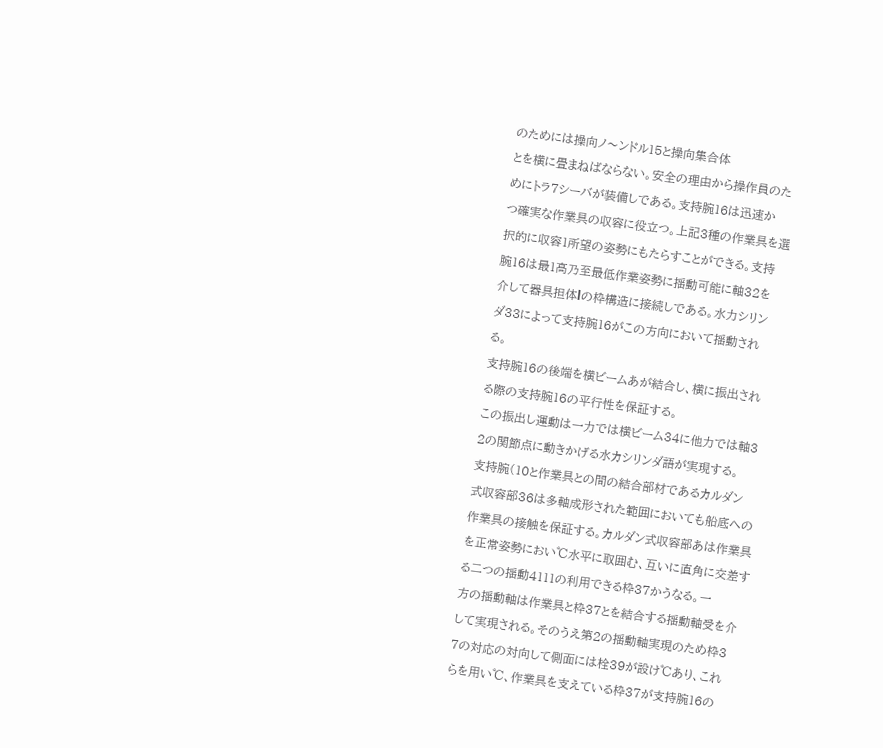のためには操向ノ〜ンドル15と操向集合体
とを横に畳まねばならない。安全の理由から操作員のた
めにトラ7シーバが装備しである。支持腕16は迅速か
つ確実な作業具の収容に役立つ。上記3種の作業具を選
択的に収容1所望の姿勢にもたらすことができる。支持
腕16は最1高乃至最低作業姿勢に揺動可能に軸32を
介して器具担体lの枠構造に接続しである。水力シリン
ダ33によって支持腕16がこの方向において揺動され
る。
支持腕16の後端を横ビームあが結合し、横に振出され
る際の支持腕16の平行性を保証する。
この振出し運動は一力では横ビーム34に他力では軸3
2の関節点に動きかげる水カシリンダ語が実現する。
支持腕(10と作業具との間の結合部材であるカルダン
式収容部36は多軸成形された範囲においても船底への
作業具の接触を保証する。カルダン式収容部あは作業具
を正常姿勢におい℃水平に取囲む、互いに直角に交差す
る二つの揺動4111の利用できる枠37かうなる。一
方の揺動軸は作業具と枠37とを結合する揺動軸受を介
して実現される。そのうえ第2の揺動軸実現のため枠3
7の対応の対向して側面には栓39が設け℃あり、これ
らを用い℃、作業具を支えている枠37が支持腕16の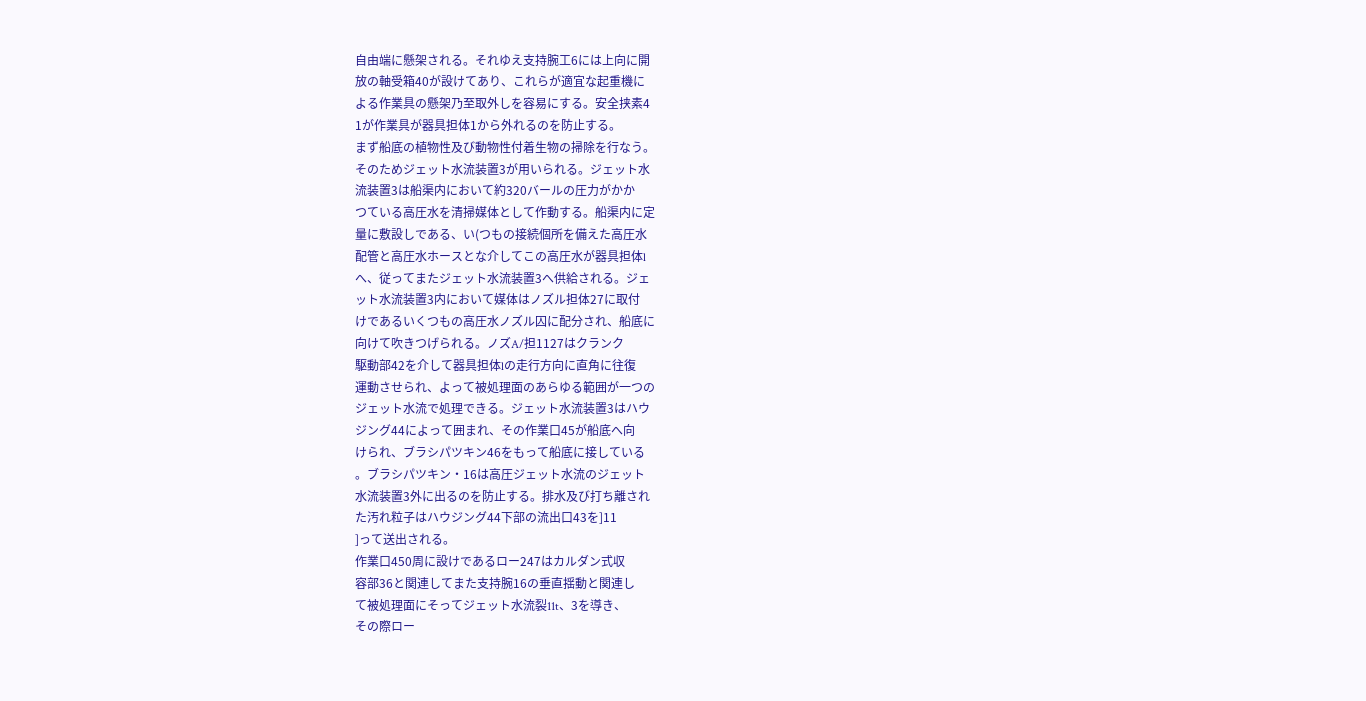自由端に懸架される。それゆえ支持腕工6には上向に開
放の軸受箱40が設けてあり、これらが適宜な起重機に
よる作業具の懸架乃至取外しを容易にする。安全挟素4
1が作業具が器具担体1から外れるのを防止する。
まず船底の植物性及び動物性付着生物の掃除を行なう。
そのためジェット水流装置3が用いられる。ジェット水
流装置3は船渠内において約320バールの圧力がかか
つている高圧水を清掃媒体として作動する。船渠内に定
量に敷設しである、い(つもの接続個所を備えた高圧水
配管と高圧水ホースとな介してこの高圧水が器具担体l
へ、従ってまたジェット水流装置3へ供給される。ジェ
ット水流装置3内において媒体はノズル担体27に取付
けであるいくつもの高圧水ノズル囚に配分され、船底に
向けて吹きつげられる。ノズA/担1127はクランク
駆動部42を介して器具担体lの走行方向に直角に往復
運動させられ、よって被処理面のあらゆる範囲が一つの
ジェット水流で処理できる。ジェット水流装置3はハウ
ジング44によって囲まれ、その作業口45が船底へ向
けられ、ブラシパツキン46をもって船底に接している
。ブラシパツキン・16は高圧ジェット水流のジェット
水流装置3外に出るのを防止する。排水及び打ち離され
た汚れ粒子はハウジング44下部の流出口43を]11
]って送出される。
作業口450周に設けであるロー247はカルダン式収
容部36と関連してまた支持腕16の垂直揺動と関連し
て被処理面にそってジェット水流裂11t、3を導き、
その際ロー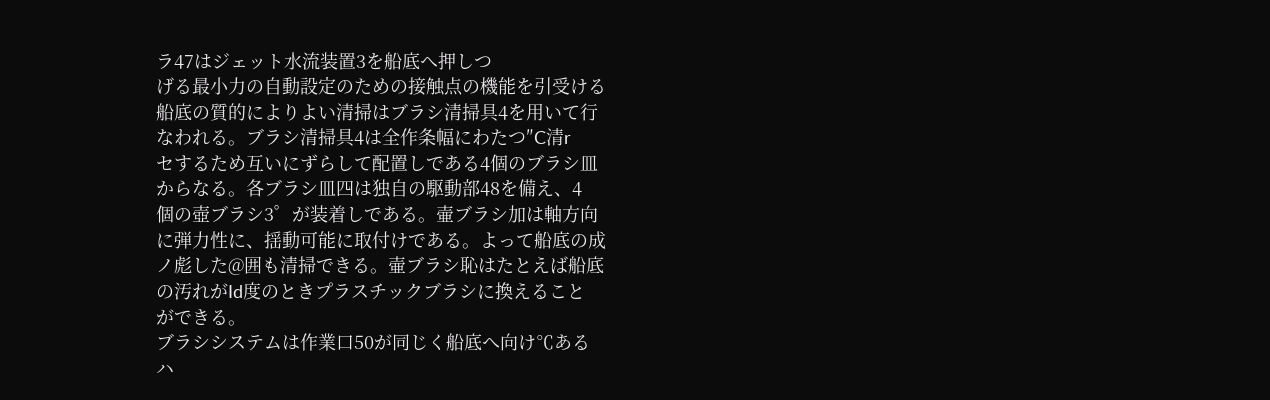ラ47はジェット水流装置3を船底へ押しつ
げる最小力の自動設定のための接触点の機能を引受ける
船底の質的によりよい清掃はブラシ清掃具4を用いて行
なわれる。ブラシ清掃具4は全作条幅にわたつ″C清r
セするため互いにずらして配置しである4個のブラシ皿
からなる。各ブラシ皿四は独自の駆動部48を備え、4
個の壺ブラシ3゜が装着しである。壷ブラシ加は軸方向
に弾力性に、揺動可能に取付けである。よって船底の成
ノ彪した@囲も清掃できる。壷ブラシ恥はたとえば船底
の汚れがId度のときプラスチックブラシに換えること
ができる。
ブラシシステムは作業口50が同じく船底へ向け℃ある
ハ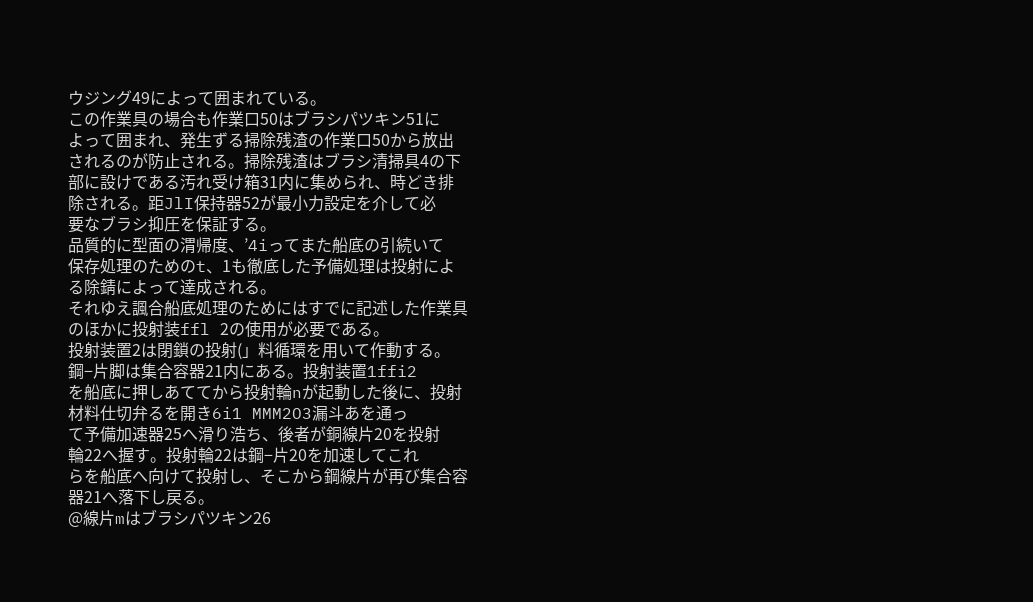ウジング49によって囲まれている。
この作業具の場合も作業口50はブラシパツキン51に
よって囲まれ、発生ずる掃除残渣の作業口50から放出
されるのが防止される。掃除残渣はブラシ清掃具4の下
部に設けである汚れ受け箱31内に集められ、時どき排
除される。距JlI保持器52が最小力設定を介して必
要なブラシ抑圧を保証する。
品質的に型面の渭帰度、’4iってまた船底の引続いて
保存処理のためのt、1も徹底した予備処理は投射によ
る除錆によって達成される。
それゆえ諷合船底処理のためにはすでに記述した作業具
のほかに投射装ffl 2の使用が必要である。
投射装置2は閉鎖の投射(」料循環を用いて作動する。
鋼−片脚は集合容器21内にある。投射装置1ffi2
を船底に押しあててから投射輪nが起動した後に、投射
材料仕切弁るを開き6i1 MMM2O3漏斗あを通っ
て予備加速器25へ滑り浩ち、後者が銅線片20を投射
輪22へ握す。投射輪22は鋼−片20を加速してこれ
らを船底へ向けて投射し、そこから鋼線片が再び集合容
器21へ落下し戻る。
@線片mはブラシパツキン26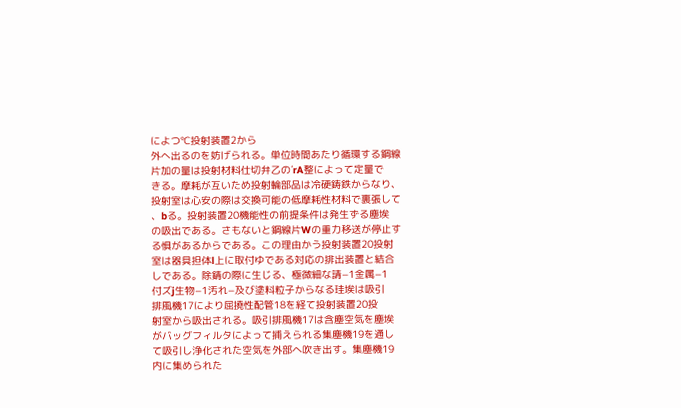によつ℃投射装置2から
外へ出るのを妨げられる。単位時間あたり循環する鋼線
片加の量は投射材料仕切弁乙の′rA整によって定量で
きる。摩耗が互いため投射輪部品は冷硬鋳鉄からなり、
投射室は心安の際は交換可能の低摩耗性材料で裏張して
、bる。投射装置20機能性の前提条件は発生ずる塵埃
の吸出である。さもないと鋼線片Wの重力移送が停止す
る惧があるからである。この理由かう投射装置20投射
室は器具担体l上に取付ゆである対応の排出装置と結合
しである。除錆の際に生じる、極微細な請−1金属−1
付ズj生物−1汚れ−及び塗料粒子からなる珪埃は吸引
排風機17により屈撓性配管18を経て投射装置20投
射室から吸出される。吸引排風機17は含塵空気を塵埃
がバッグフィルタによって捕えられる集塵機19を通し
て吸引し浄化された空気を外部へ吹き出す。集塵機19
内に集められた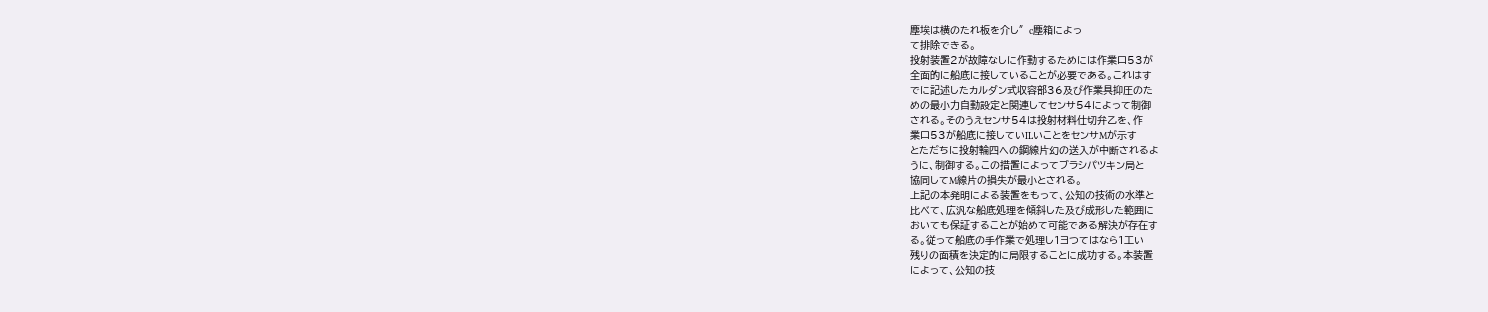塵埃は横のたれ板を介し″c塵箱によっ
て排除できる。
投射装置2が故障なしに作動するためには作業口53が
全面的に船底に接していることが必要である。これはす
でに記述したカルダン式収容部36及び作業具抑圧のた
めの最小力自動設定と関連してセンサ54によって制御
される。そのうえセンサ54は投射材料仕切弁乙を、作
業口53が船底に接していILいことをセンサMが示す
とただちに投射輪四への鋼線片幻の送入が中断されるよ
うに、制御する。この措置によってブラシパツキン局と
協同してM線片の損失が最小とされる。
上記の本発明による装置をもって、公知の技術の水準と
比べて、広汎な船底処理を傾斜した及び成形した範囲に
おいても保証することが始めて可能である解決が存在す
る。従って船底の手作業で処理し1ヨつてはなら1工い
残りの面積を決定的に局限することに成功する。本装置
によって、公知の技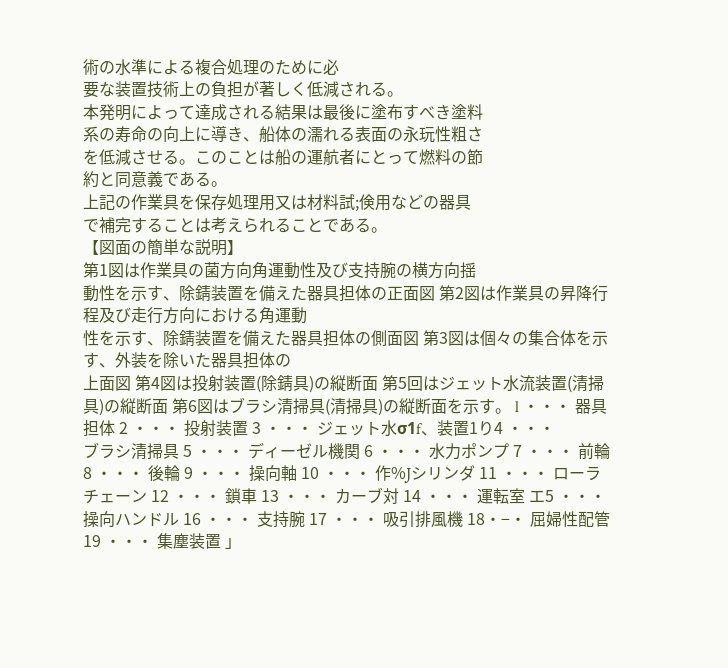術の水準による複合処理のために必
要な装置技術上の負担が著しく低減される。
本発明によって達成される結果は最後に塗布すべき塗料
系の寿命の向上に導き、船体の濡れる表面の永玩性粗さ
を低減させる。このことは船の運航者にとって燃料の節
約と同意義である。
上記の作業具を保存処理用又は材料試;倹用などの器具
で補完することは考えられることである。
【図面の簡単な説明】
第1図は作業具の菌方向角運動性及び支持腕の横方向揺
動性を示す、除錆装置を備えた器具担体の正面図 第2図は作業具の昇降行程及び走行方向における角運動
性を示す、除錆装置を備えた器具担体の側面図 第3図は個々の集合体を示す、外装を除いた器具担体の
上面図 第4図は投射装置(除錆具)の縦断面 第5回はジェット水流装置(清掃具)の縦断面 第6図はブラシ清掃具(清掃具)の縦断面を示す。 l ・・・ 器具担体 2 ・・・ 投射装置 3 ・・・ ジェット水σ1f、装置1り4 ・・・
ブラシ清掃具 5 ・・・ ディーゼル機関 6 ・・・ 水力ポンプ 7 ・・・ 前輪 8 ・・・ 後輪 9 ・・・ 操向軸 10 ・・・ 作%Jシリンダ 11 ・・・ ローラチェーン 12 ・・・ 鎖車 13 ・・・ カーブ対 14 ・・・ 運転室 エ5 ・・・ 操向ハンドル 16 ・・・ 支持腕 17 ・・・ 吸引排風機 18・−・ 屈婦性配管 19 ・・・ 集塵装置 」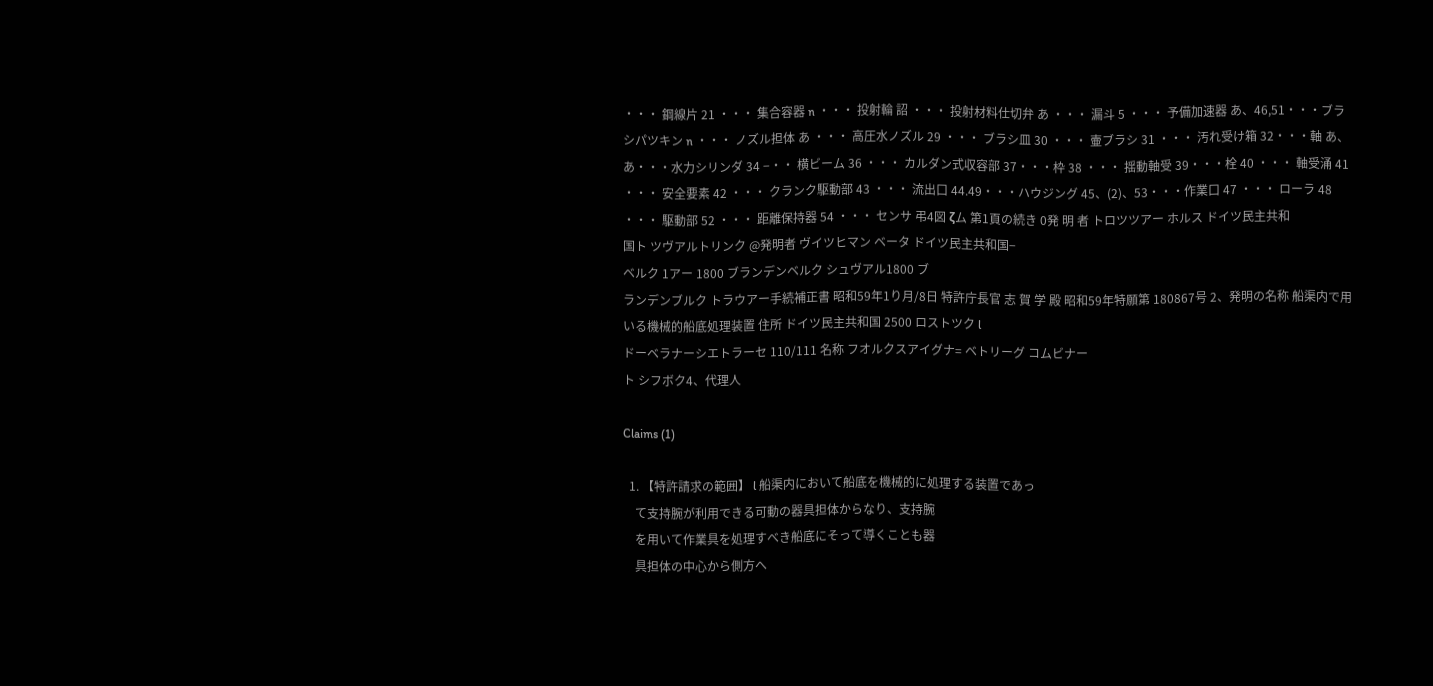・・・ 鋼線片 21 ・・・ 集合容器 n ・・・ 投射輪 詔 ・・・ 投射材料仕切弁 あ ・・・ 漏斗 5 ・・・ 予備加速器 あ、46,51・・・ブラシパツキン n ・・・ ノズル担体 あ ・・・ 高圧水ノズル 29 ・・・ ブラシ皿 30 ・・・ 壷ブラシ 31 ・・・ 汚れ受け箱 32・・・軸 あ、あ・・・水力シリンダ 34 −・・ 横ビーム 36 ・・・ カルダン式収容部 37・・・枠 38 ・・・ 揺動軸受 39・・・栓 40 ・・・ 軸受涌 41 ・・・ 安全要素 42 ・・・ クランク駆動部 43 ・・・ 流出口 44.49・・・ハウジング 45、(2)、53・・・作業口 47 ・・・ ローラ 48 ・・・ 駆動部 52 ・・・ 距離保持器 54 ・・・ センサ 弔4図 ζム 第1頁の続き 0発 明 者 トロツツアー ホルス ドイツ民主共和
国ト ツヴアルトリンク @発明者 ヴイツヒマン ベータ ドイツ民主共和国−
ベルク 1アー 1800 ブランデンベルク シュヴアル1800 ブ
ランデンブルク トラウアー手続補正書 昭和59年1り月/8日 特許庁長官 志 賀 学 殿 昭和59年特願第 180867号 2、発明の名称 船渠内で用いる機械的船底処理装置 住所 ドイツ民主共和国 2500 ロストツク l
ドーベラナーシエトラーセ 110/111 名称 フオルクスアイグナ= ベトリーグ コムビナー
ト シフボク4、代理人

Claims (1)

  1. 【特許請求の範囲】 l 船渠内において船底を機械的に処理する装置であっ
    て支持腕が利用できる可動の器具担体からなり、支持腕
    を用いて作業具を処理すべき船底にそって導くことも器
    具担体の中心から側方へ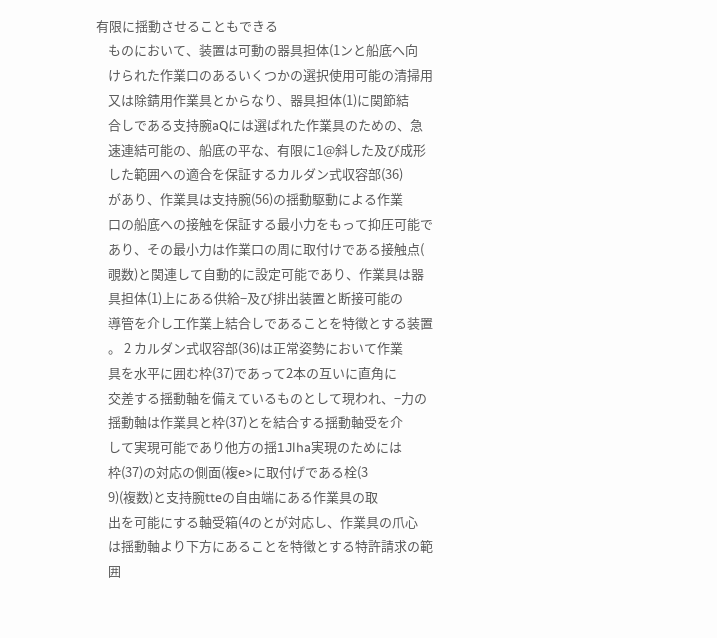有限に揺動させることもできる
    ものにおいて、装置は可動の器具担体(1ンと船底へ向
    けられた作業口のあるいくつかの選択使用可能の清掃用
    又は除錆用作業具とからなり、器具担体(1)に関節結
    合しである支持腕aQには選ばれた作業具のための、急
    速連結可能の、船底の平な、有限に1@斜した及び成形
    した範囲への適合を保証するカルダン式収容部(36)
    があり、作業具は支持腕(56)の揺動駆動による作業
    口の船底への接触を保証する最小力をもって抑圧可能で
    あり、その最小力は作業口の周に取付けである接触点(
    覗数)と関連して自動的に設定可能であり、作業具は器
    具担体(1)上にある供給−及び排出装置と断接可能の
    導管を介し工作業上結合しであることを特徴とする装置
    。 2 カルダン式収容部(36)は正常姿勢において作業
    具を水平に囲む枠(37)であって2本の互いに直角に
    交差する揺動軸を備えているものとして現われ、−力の
    揺動軸は作業具と枠(37)とを結合する揺動軸受を介
    して実現可能であり他方の揺1Jlha実現のためには
    枠(37)の対応の側面(複e>に取付げである栓(3
    9)(複数)と支持腕tteの自由端にある作業具の取
    出を可能にする軸受箱(4のとが対応し、作業具の爪心
    は揺動軸より下方にあることを特徴とする特許請求の範
    囲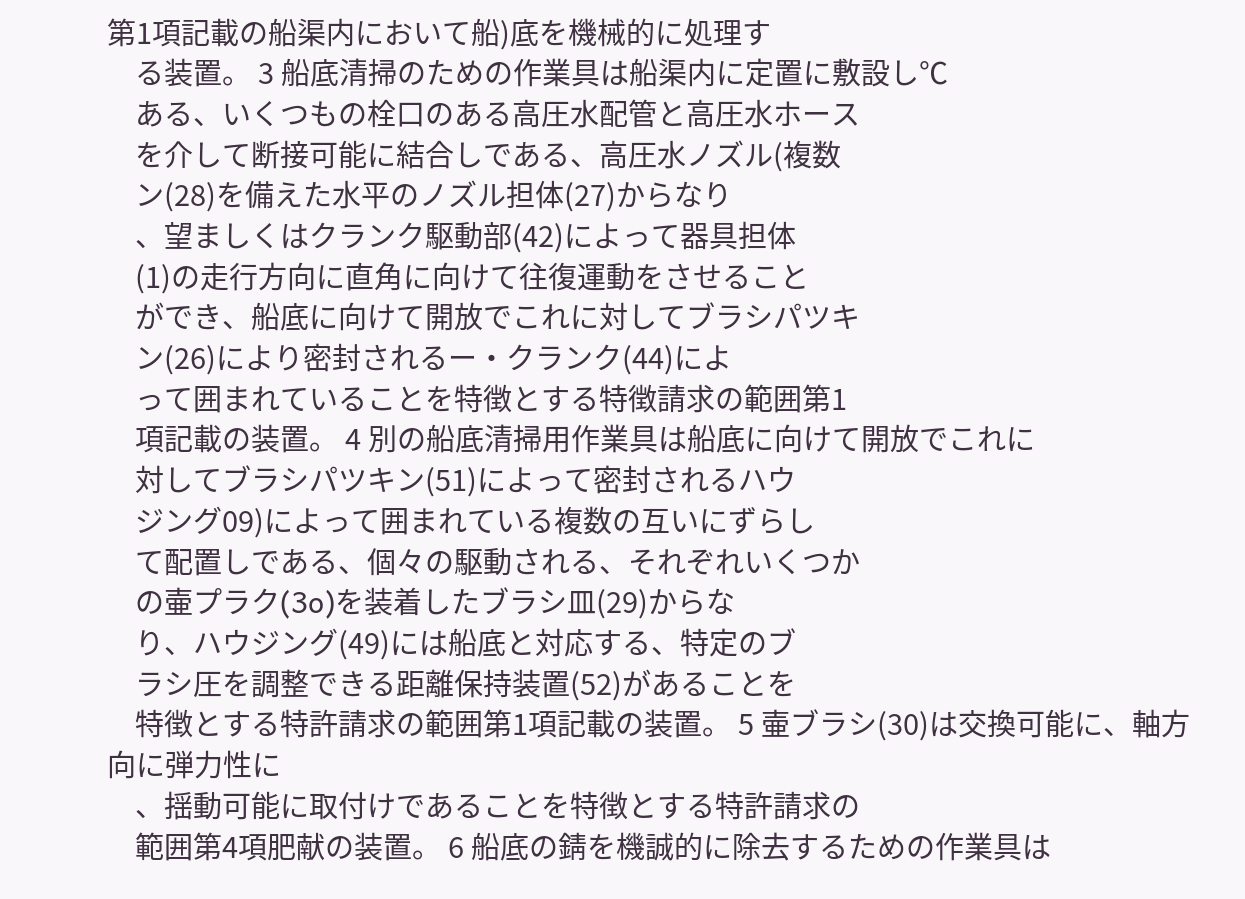第1項記載の船渠内において船)底を機械的に処理す
    る装置。 3 船底清掃のための作業具は船渠内に定置に敷設し℃
    ある、いくつもの栓口のある高圧水配管と高圧水ホース
    を介して断接可能に結合しである、高圧水ノズル(複数
    ン(28)を備えた水平のノズル担体(27)からなり
    、望ましくはクランク駆動部(42)によって器具担体
    (1)の走行方向に直角に向けて往復運動をさせること
    ができ、船底に向けて開放でこれに対してブラシパツキ
    ン(26)により密封されるー・クランク(44)によ
    って囲まれていることを特徴とする特徴請求の範囲第1
    項記載の装置。 4 別の船底清掃用作業具は船底に向けて開放でこれに
    対してブラシパツキン(51)によって密封されるハウ
    ジング09)によって囲まれている複数の互いにずらし
    て配置しである、個々の駆動される、それぞれいくつか
    の壷プラク(3o)を装着したブラシ皿(29)からな
    り、ハウジング(49)には船底と対応する、特定のブ
    ラシ圧を調整できる距離保持装置(52)があることを
    特徴とする特許請求の範囲第1項記載の装置。 5 壷ブラシ(30)は交換可能に、軸方向に弾力性に
    、揺動可能に取付けであることを特徴とする特許請求の
    範囲第4項肥献の装置。 6 船底の錆を機誠的に除去するための作業具は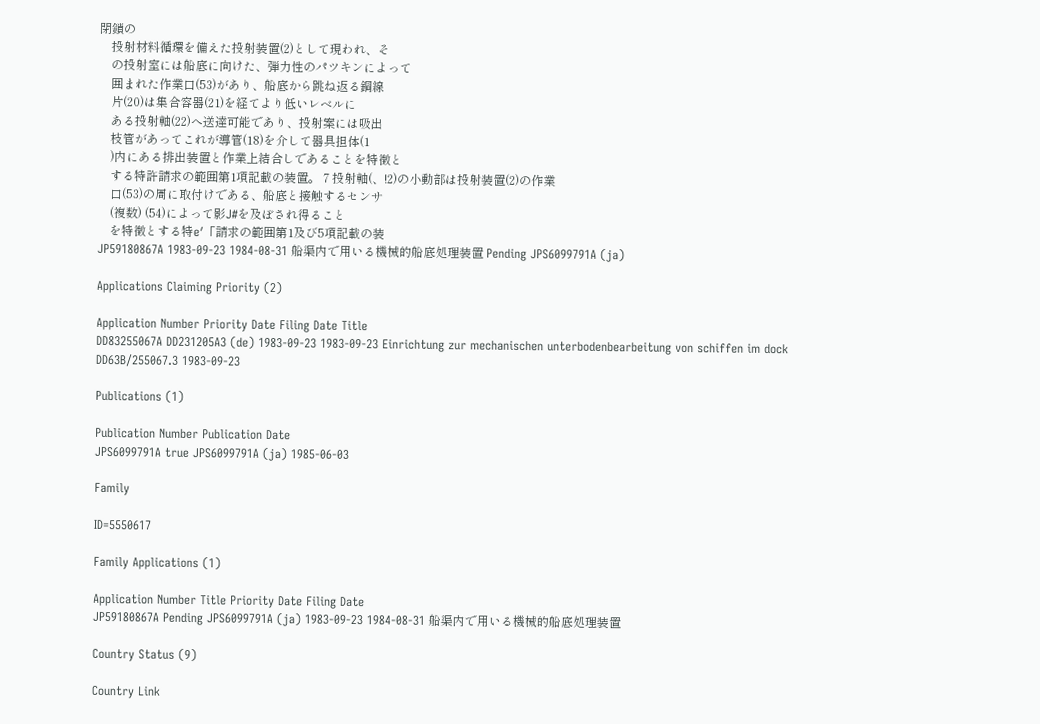閉鎖の
    投射材料循環を備えた投射装置(2)として現われ、そ
    の投射室には船底に向けた、弾力性のパツキンによって
    囲まれた作業口(53)があり、船底から跳ね返る鋼線
    片(20)は集合容器(21)を経てより低いレベルに
    ある投射軸(22)へ送達可能であり、投射案には吸出
    枝管があってこれが導管(18)を介して器具担体(1
    )内にある排出装置と作業上結合しであることを特徴と
    する特許請求の範囲第1項記載の装置。 7 投射軸(、!2)の小動部は投射装置(2)の作業
    口(53)の周に取付けである、船底と接触するセンサ
    (複数) (54)によって影J#を及ぼされ得ること
    を特徴とする特e′「請求の範囲第1及び5項記載の装
JP59180867A 1983-09-23 1984-08-31 船渠内で用いる機械的船底処理装置 Pending JPS6099791A (ja)

Applications Claiming Priority (2)

Application Number Priority Date Filing Date Title
DD83255067A DD231205A3 (de) 1983-09-23 1983-09-23 Einrichtung zur mechanischen unterbodenbearbeitung von schiffen im dock
DD63B/255067.3 1983-09-23

Publications (1)

Publication Number Publication Date
JPS6099791A true JPS6099791A (ja) 1985-06-03

Family

ID=5550617

Family Applications (1)

Application Number Title Priority Date Filing Date
JP59180867A Pending JPS6099791A (ja) 1983-09-23 1984-08-31 船渠内で用いる機械的船底処理装置

Country Status (9)

Country Link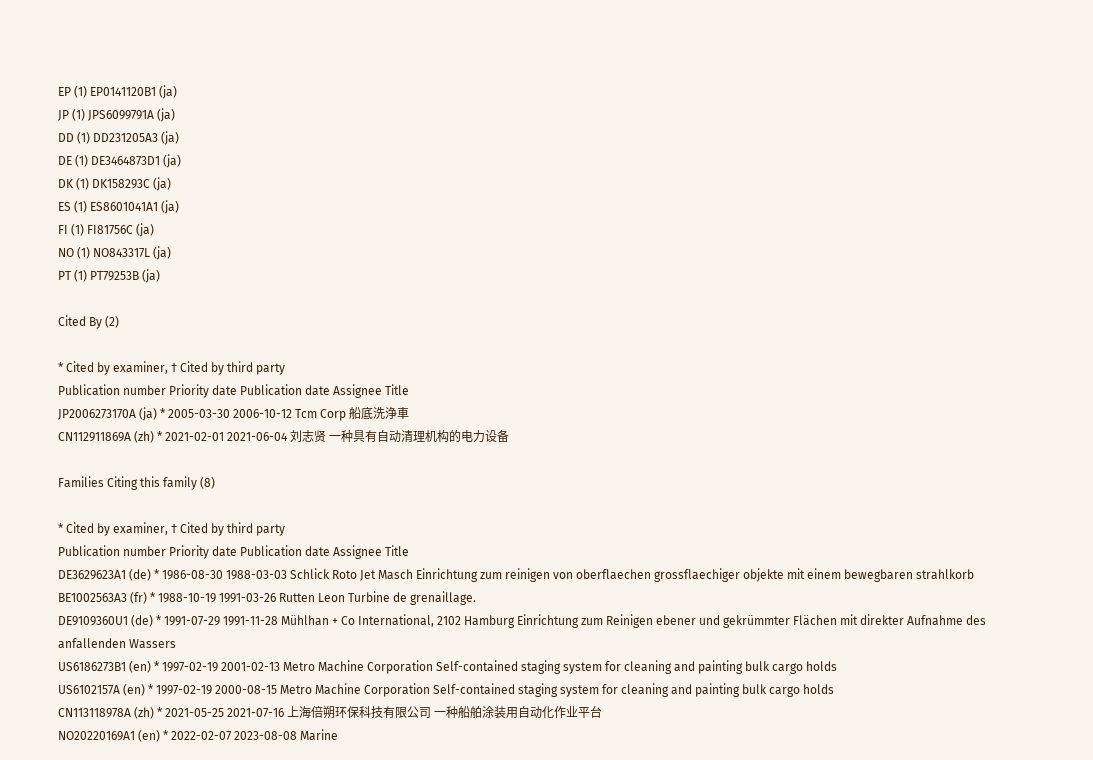EP (1) EP0141120B1 (ja)
JP (1) JPS6099791A (ja)
DD (1) DD231205A3 (ja)
DE (1) DE3464873D1 (ja)
DK (1) DK158293C (ja)
ES (1) ES8601041A1 (ja)
FI (1) FI81756C (ja)
NO (1) NO843317L (ja)
PT (1) PT79253B (ja)

Cited By (2)

* Cited by examiner, † Cited by third party
Publication number Priority date Publication date Assignee Title
JP2006273170A (ja) * 2005-03-30 2006-10-12 Tcm Corp 船底洗浄車
CN112911869A (zh) * 2021-02-01 2021-06-04 刘志贤 一种具有自动清理机构的电力设备

Families Citing this family (8)

* Cited by examiner, † Cited by third party
Publication number Priority date Publication date Assignee Title
DE3629623A1 (de) * 1986-08-30 1988-03-03 Schlick Roto Jet Masch Einrichtung zum reinigen von oberflaechen grossflaechiger objekte mit einem bewegbaren strahlkorb
BE1002563A3 (fr) * 1988-10-19 1991-03-26 Rutten Leon Turbine de grenaillage.
DE9109360U1 (de) * 1991-07-29 1991-11-28 Mühlhan + Co International, 2102 Hamburg Einrichtung zum Reinigen ebener und gekrümmter Flächen mit direkter Aufnahme des anfallenden Wassers
US6186273B1 (en) * 1997-02-19 2001-02-13 Metro Machine Corporation Self-contained staging system for cleaning and painting bulk cargo holds
US6102157A (en) * 1997-02-19 2000-08-15 Metro Machine Corporation Self-contained staging system for cleaning and painting bulk cargo holds
CN113118978A (zh) * 2021-05-25 2021-07-16 上海倍朔环保科技有限公司 一种船舶涂装用自动化作业平台
NO20220169A1 (en) * 2022-02-07 2023-08-08 Marine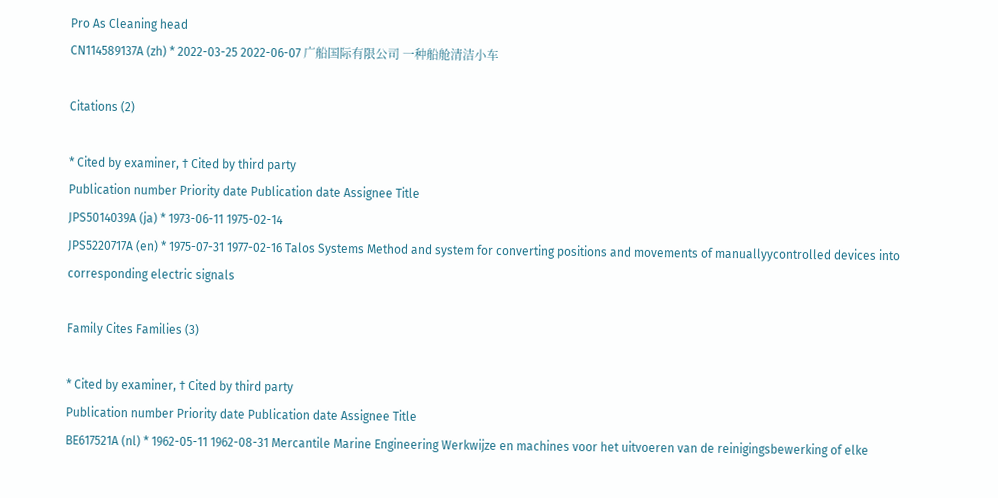Pro As Cleaning head
CN114589137A (zh) * 2022-03-25 2022-06-07 广船国际有限公司 一种船舱清洁小车

Citations (2)

* Cited by examiner, † Cited by third party
Publication number Priority date Publication date Assignee Title
JPS5014039A (ja) * 1973-06-11 1975-02-14
JPS5220717A (en) * 1975-07-31 1977-02-16 Talos Systems Method and system for converting positions and movements of manuallyycontrolled devices into corresponding electric signals

Family Cites Families (3)

* Cited by examiner, † Cited by third party
Publication number Priority date Publication date Assignee Title
BE617521A (nl) * 1962-05-11 1962-08-31 Mercantile Marine Engineering Werkwijze en machines voor het uitvoeren van de reinigingsbewerking of elke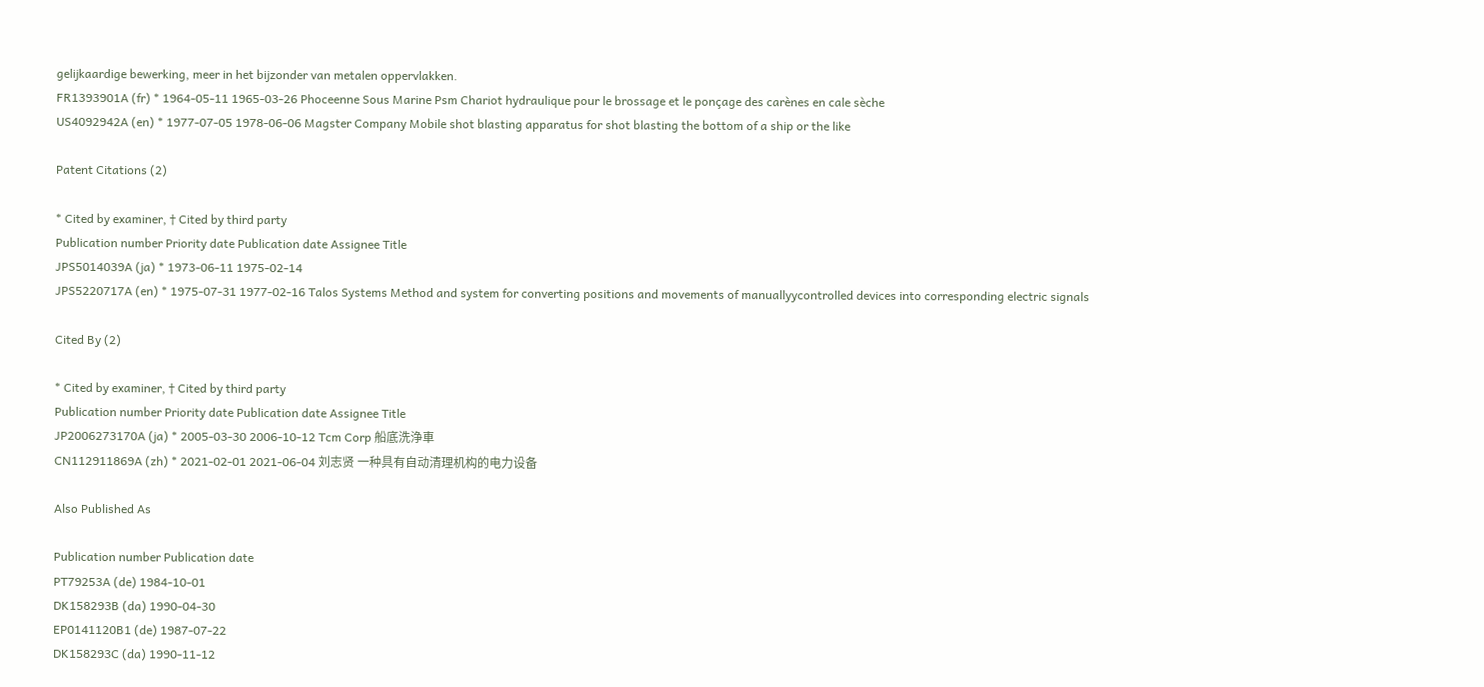gelijkaardige bewerking, meer in het bijzonder van metalen oppervlakken.
FR1393901A (fr) * 1964-05-11 1965-03-26 Phoceenne Sous Marine Psm Chariot hydraulique pour le brossage et le ponçage des carènes en cale sèche
US4092942A (en) * 1977-07-05 1978-06-06 Magster Company Mobile shot blasting apparatus for shot blasting the bottom of a ship or the like

Patent Citations (2)

* Cited by examiner, † Cited by third party
Publication number Priority date Publication date Assignee Title
JPS5014039A (ja) * 1973-06-11 1975-02-14
JPS5220717A (en) * 1975-07-31 1977-02-16 Talos Systems Method and system for converting positions and movements of manuallyycontrolled devices into corresponding electric signals

Cited By (2)

* Cited by examiner, † Cited by third party
Publication number Priority date Publication date Assignee Title
JP2006273170A (ja) * 2005-03-30 2006-10-12 Tcm Corp 船底洗浄車
CN112911869A (zh) * 2021-02-01 2021-06-04 刘志贤 一种具有自动清理机构的电力设备

Also Published As

Publication number Publication date
PT79253A (de) 1984-10-01
DK158293B (da) 1990-04-30
EP0141120B1 (de) 1987-07-22
DK158293C (da) 1990-11-12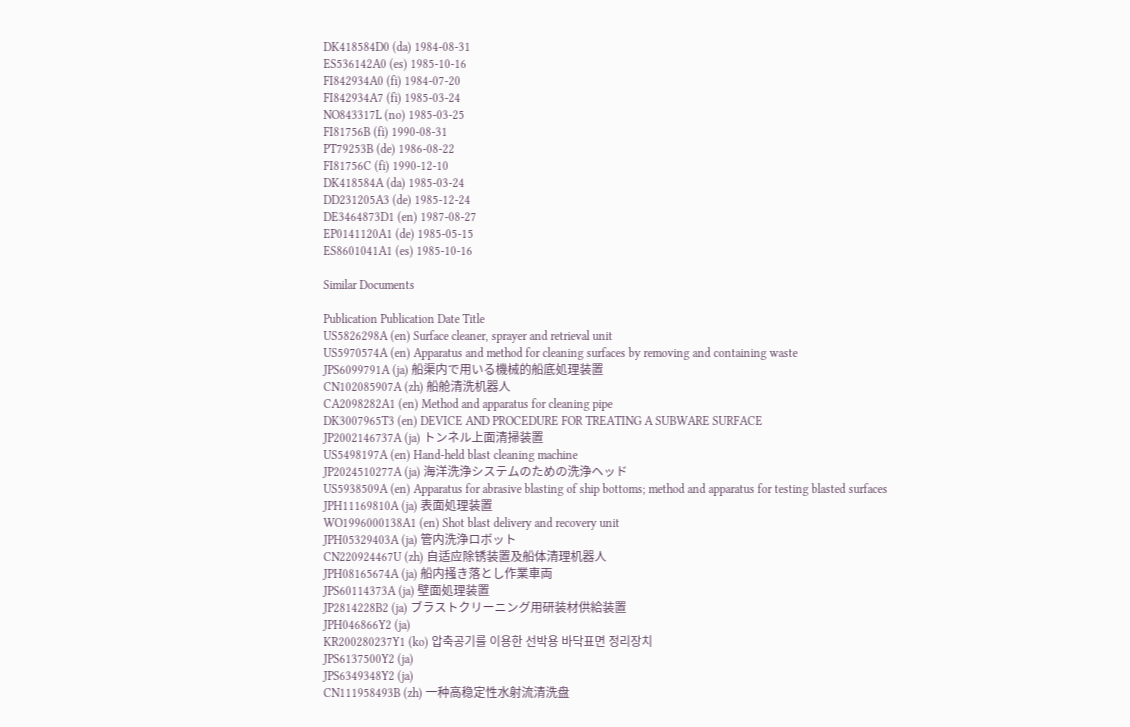DK418584D0 (da) 1984-08-31
ES536142A0 (es) 1985-10-16
FI842934A0 (fi) 1984-07-20
FI842934A7 (fi) 1985-03-24
NO843317L (no) 1985-03-25
FI81756B (fi) 1990-08-31
PT79253B (de) 1986-08-22
FI81756C (fi) 1990-12-10
DK418584A (da) 1985-03-24
DD231205A3 (de) 1985-12-24
DE3464873D1 (en) 1987-08-27
EP0141120A1 (de) 1985-05-15
ES8601041A1 (es) 1985-10-16

Similar Documents

Publication Publication Date Title
US5826298A (en) Surface cleaner, sprayer and retrieval unit
US5970574A (en) Apparatus and method for cleaning surfaces by removing and containing waste
JPS6099791A (ja) 船渠内で用いる機械的船底処理装置
CN102085907A (zh) 船舱清洗机器人
CA2098282A1 (en) Method and apparatus for cleaning pipe
DK3007965T3 (en) DEVICE AND PROCEDURE FOR TREATING A SUBWARE SURFACE
JP2002146737A (ja) トンネル上面清掃装置
US5498197A (en) Hand-held blast cleaning machine
JP2024510277A (ja) 海洋洗浄システムのための洗浄ヘッド
US5938509A (en) Apparatus for abrasive blasting of ship bottoms; method and apparatus for testing blasted surfaces
JPH11169810A (ja) 表面処理装置
WO1996000138A1 (en) Shot blast delivery and recovery unit
JPH05329403A (ja) 管内洗浄ロボット
CN220924467U (zh) 自适应除锈装置及船体清理机器人
JPH08165674A (ja) 船内掻き落とし作業車両
JPS60114373A (ja) 壁面処理装置
JP2814228B2 (ja) ブラストクリーニング用研装材供給装置
JPH046866Y2 (ja)
KR200280237Y1 (ko) 압축공기를 이용한 선박용 바닥표면 정리장치
JPS6137500Y2 (ja)
JPS6349348Y2 (ja)
CN111958493B (zh) 一种高稳定性水射流清洗盘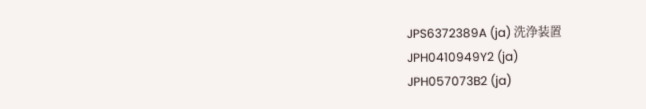JPS6372389A (ja) 洗浄装置
JPH0410949Y2 (ja)
JPH057073B2 (ja)